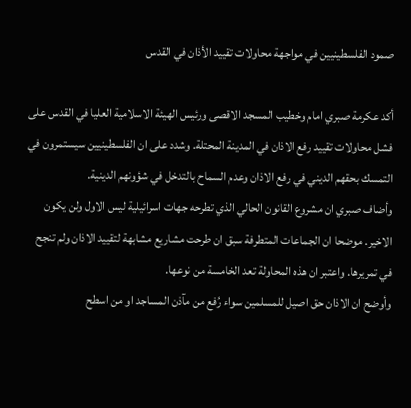صمود الفلسطينيين في مواجهة محاولات تقييد الأذان في القدس

أكد عكرمة صبري امام وخطيب المسجد الاقصى ورئيس الهيئة الاسلامية العليا في القدس على فشل محاولات تقييد رفع الاذان في المدينة المحتلة. وشدد على ان الفلسطينيين سيستمرون في التمسك بحقهم الديني في رفع الاذان وعدم السماح بالتدخل في شؤونهم الدينية.
وأضاف صبري ان مشروع القانون الحالي الذي تطرحه جهات اسرائيلية ليس الاول ولن يكون الاخير. موضحا ان الجماعات المتطرفة سبق ان طرحت مشاريع مشابهة لتقييد الاذان ولم تنجح في تمريرها. واعتبر ان هذه المحاولة تعد الخامسة من نوعها.
وأوضح ان الاذان حق اصيل للمسلمين سواء رُفع من مآذن المساجد او من اسطح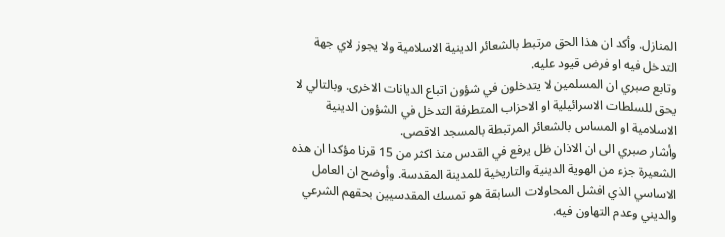المنازل. وأكد ان هذا الحق مرتبط بالشعائر الدينية الاسلامية ولا يجوز لاي جهة التدخل فيه او فرض قيود عليه.
وتابع صبري ان المسلمين لا يتدخلون في شؤون اتباع الديانات الاخرى. وبالتالي لا يحق للسلطات الاسرائيلية او الاحزاب المتطرفة التدخل في الشؤون الدينية الاسلامية او المساس بالشعائر المرتبطة بالمسجد الاقصى.
وأشار صبري الى ان الاذان ظل يرفع في القدس منذ اكثر من 15 قرنا مؤكدا ان هذه الشعيرة جزء من الهوية الدينية والتاريخية للمدينة المقدسة. وأوضح ان العامل الاساسي الذي افشل المحاولات السابقة هو تمسك المقدسيين بحقهم الشرعي والديني وعدم التهاون فيه.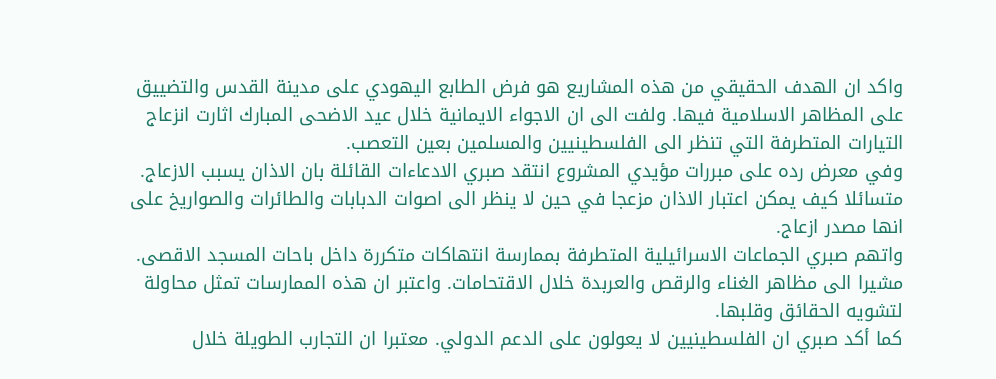واكد ان الهدف الحقيقي من هذه المشاريع هو فرض الطابع اليهودي على مدينة القدس والتضييق على المظاهر الاسلامية فيها. ولفت الى ان الاجواء الايمانية خلال عيد الاضحى المبارك اثارت انزعاج التيارات المتطرفة التي تنظر الى الفلسطينيين والمسلمين بعين التعصب.
وفي معرض رده على مبررات مؤيدي المشروع انتقد صبري الادعاءات القائلة بان الاذان يسبب الازعاج. متسائلا كيف يمكن اعتبار الاذان مزعجا في حين لا ينظر الى اصوات الدبابات والطائرات والصواريخ على انها مصدر ازعاج.
واتهم صبري الجماعات الاسرائيلية المتطرفة بممارسة انتهاكات متكررة داخل باحات المسجد الاقصى. مشيرا الى مظاهر الغناء والرقص والعربدة خلال الاقتحامات. واعتبر ان هذه الممارسات تمثل محاولة لتشويه الحقائق وقلبها.
كما أكد صبري ان الفلسطينيين لا يعولون على الدعم الدولي. معتبرا ان التجارب الطويلة خلال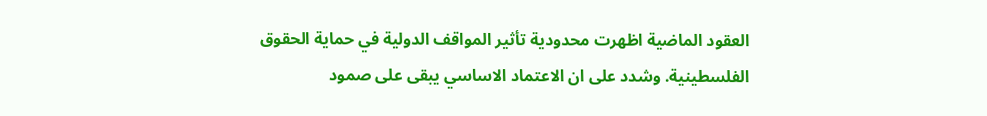العقود الماضية اظهرت محدودية تأثير المواقف الدولية في حماية الحقوق الفلسطينية. وشدد على ان الاعتماد الاساسي يبقى على صمود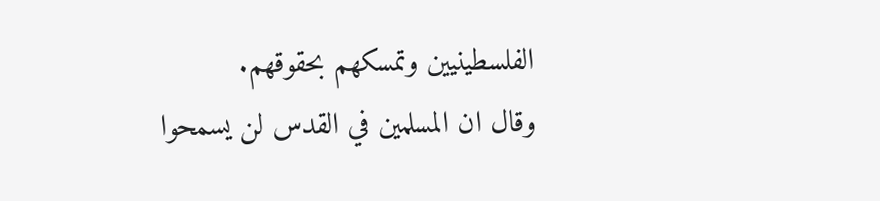الفلسطينيين وتمسكهم بحقوقهم.
وقال ان المسلمين في القدس لن يسمحوا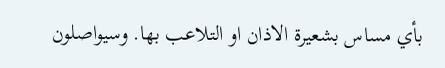بأي مساس بشعيرة الاذان او التلاعب بها. وسيواصلون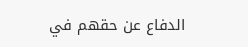الدفاع عن حقهم في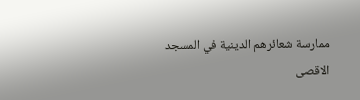ممارسة شعائرهم الدينية في المسجد الاقصى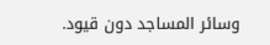وسائر المساجد دون قيود.